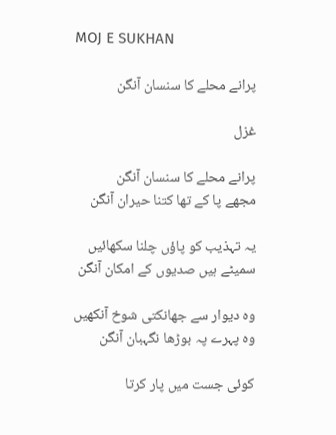MOJ E SUKHAN

پرانے محلے کا سنسان آنگن

غزل

پرانے محلے کا سنسان آنگن
مجھے پا کے تھا کتنا حیران آنگن

یہ تہذیب کو پاؤں چلنا سکھائیں
سمیٹے ہیں صدیوں کے امکان آنگن

وہ دیوار سے جھانکتی شوخ آنکھیں
وہ پہرے پہ بوڑھا نگہبان آنگن

کوئی جست میں پار کرتا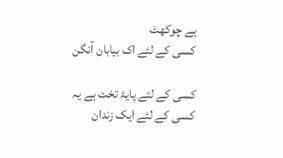ہے چوکھٹ
کسی کے لئے اک بیابان آنگن

کسی کے لئے پایۂ تخت ہے یہ
کسی کے لئے ایک زندان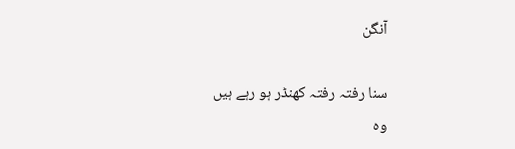آنگن

سنا رفتہ رفتہ کھنڈر ہو رہے ہیں
وہ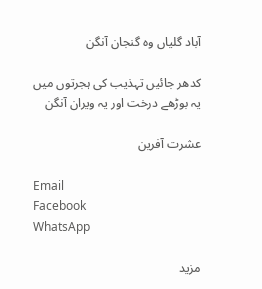آباد گلیاں وہ گنجان آنگن

کدھر جائیں تہذیب کی ہجرتوں میں
یہ بوڑھے درخت اور یہ ویران آنگن

عشرت آفرین

Email
Facebook
WhatsApp

مزید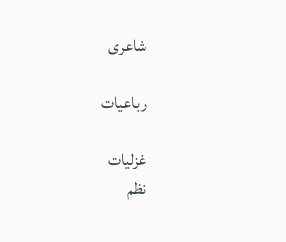شاعری

رباعیات

غزلیات
نظم